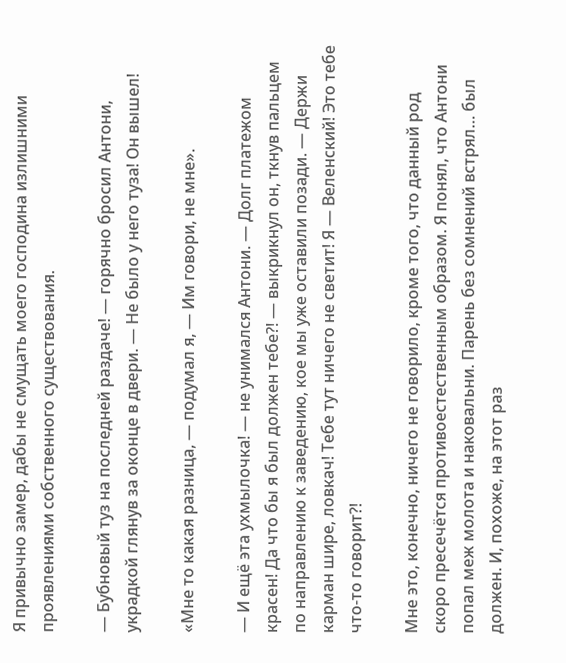Я привычно замер, дабы не смущать моего господина излишними проявлениями собственного существования.

— Бубновый туз на последней раздаче! — горячно бросил Антони, украдкой глянув за оконце в двери. — Не было у него туза! Он вышел!

«Мне то какая разница, — подумал я, — Им говори, не мне».

— И ещё эта ухмылочка! — не унимался Антони. — Долг платежом красен! Да что бы я был должен тебе?! — выкрикнул он, ткнув пальцем по направлению к заведению, кое мы уже оставили позади. — Держи карман шире, ловкач! Тебе тут ничего не светит! Я — Веленский! Это тебе что-то говорит?!

Мне это, конечно, ничего не говорило, кроме того, что данный род скоро пресечётся противоестественным образом. Я понял, что Антони попал меж молота и наковальни. Парень без сомнений встрял… был должен. И, похоже, на этот раз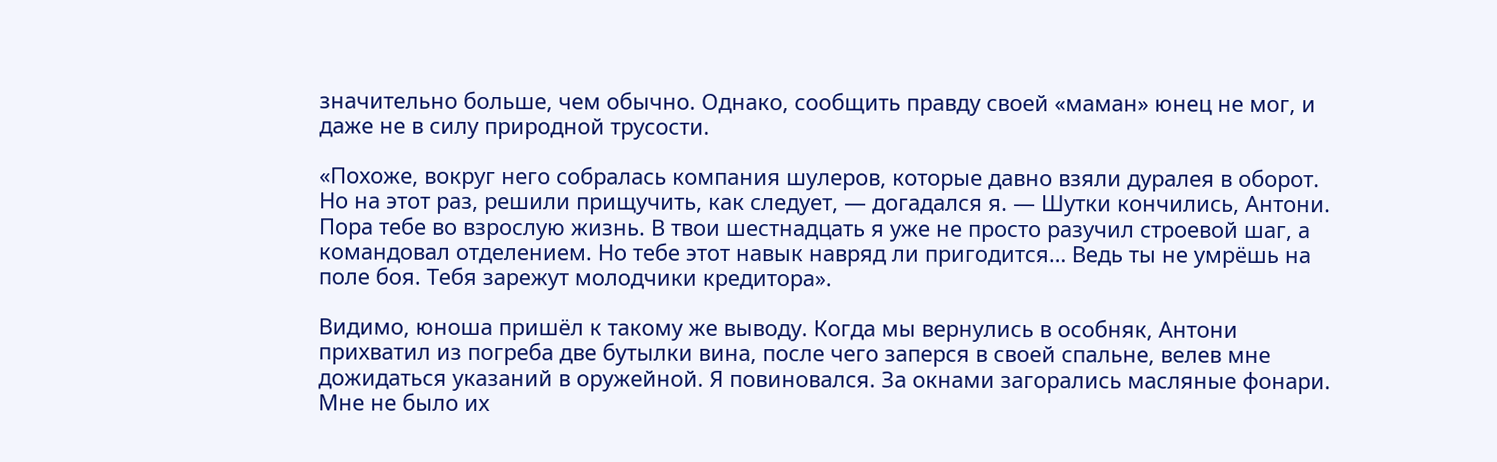значительно больше, чем обычно. Однако, сообщить правду своей «маман» юнец не мог, и даже не в силу природной трусости.

«Похоже, вокруг него собралась компания шулеров, которые давно взяли дуралея в оборот. Но на этот раз, решили прищучить, как следует, — догадался я. — Шутки кончились, Антони. Пора тебе во взрослую жизнь. В твои шестнадцать я уже не просто разучил строевой шаг, а командовал отделением. Но тебе этот навык навряд ли пригодится… Ведь ты не умрёшь на поле боя. Тебя зарежут молодчики кредитора».

Видимо, юноша пришёл к такому же выводу. Когда мы вернулись в особняк, Антони прихватил из погреба две бутылки вина, после чего заперся в своей спальне, велев мне дожидаться указаний в оружейной. Я повиновался. За окнами загорались масляные фонари. Мне не было их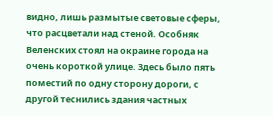видно, лишь размытые световые сферы, что расцветали над стеной. Особняк Веленских стоял на окраине города на очень короткой улице. Здесь было пять поместий по одну сторону дороги, с другой теснились здания частных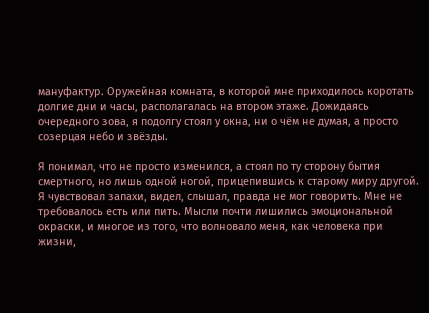мануфактур. Оружейная комната, в которой мне приходилось коротать долгие дни и часы, располагалась на втором этаже. Дожидаясь очередного зова, я подолгу стоял у окна, ни о чём не думая, а просто созерцая небо и звёзды.

Я понимал, что не просто изменился, а стоял по ту сторону бытия смертного, но лишь одной ногой, прицепившись к старому миру другой. Я чувствовал запахи, видел, слышал, правда не мог говорить. Мне не требовалось есть или пить. Мысли почти лишились эмоциональной окраски, и многое из того, что волновало меня, как человека при жизни,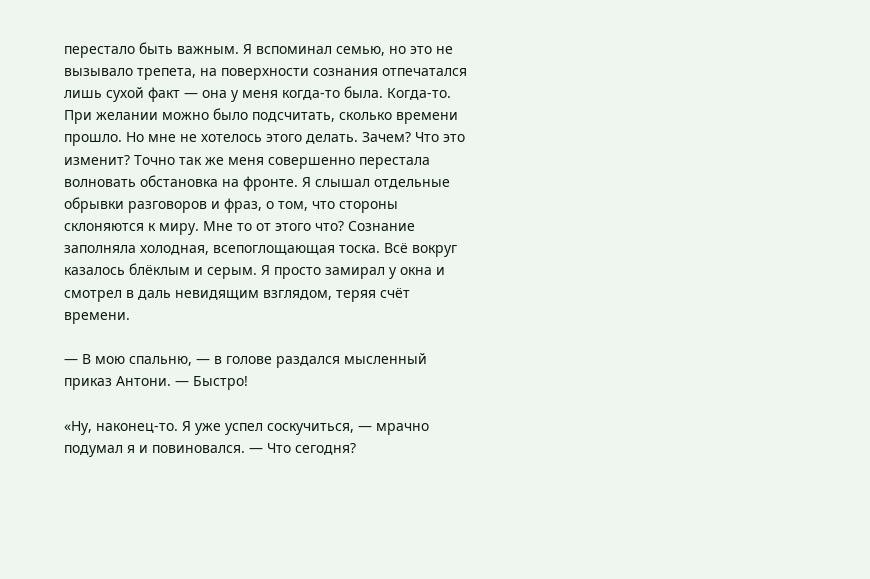перестало быть важным. Я вспоминал семью, но это не вызывало трепета, на поверхности сознания отпечатался лишь сухой факт — она у меня когда-то была. Когда-то. При желании можно было подсчитать, сколько времени прошло. Но мне не хотелось этого делать. Зачем? Что это изменит? Точно так же меня совершенно перестала волновать обстановка на фронте. Я слышал отдельные обрывки разговоров и фраз, о том, что стороны склоняются к миру. Мне то от этого что? Сознание заполняла холодная, всепоглощающая тоска. Всё вокруг казалось блёклым и серым. Я просто замирал у окна и смотрел в даль невидящим взглядом, теряя счёт времени.

— В мою спальню, — в голове раздался мысленный приказ Антони. — Быстро!

«Ну, наконец-то. Я уже успел соскучиться, — мрачно подумал я и повиновался. — Что сегодня?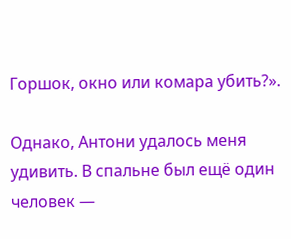Горшок, окно или комара убить?».

Однако, Антони удалось меня удивить. В спальне был ещё один человек —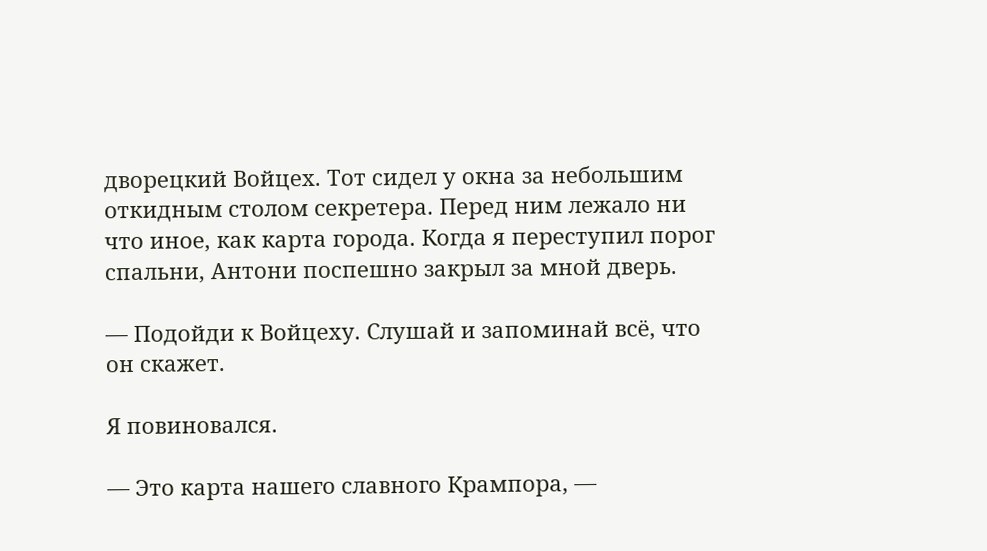дворецкий Войцех. Тот сидел у окна за небольшим откидным столом секретера. Перед ним лежало ни что иное, как карта города. Когда я переступил порог спальни, Антони поспешно закрыл за мной дверь.

— Подойди к Войцеху. Слушай и запоминай всё, что он скажет.

Я повиновался.

— Это карта нашего славного Крампора, —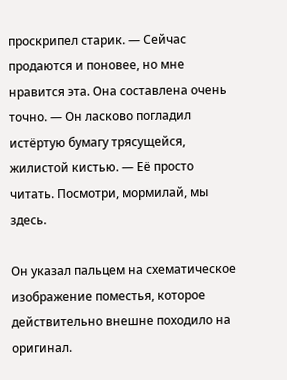проскрипел старик. — Сейчас продаются и поновее, но мне нравится эта. Она составлена очень точно. — Он ласково погладил истёртую бумагу трясущейся, жилистой кистью. — Её просто читать. Посмотри, мормилай, мы здесь.

Он указал пальцем на схематическое изображение поместья, которое действительно внешне походило на оригинал.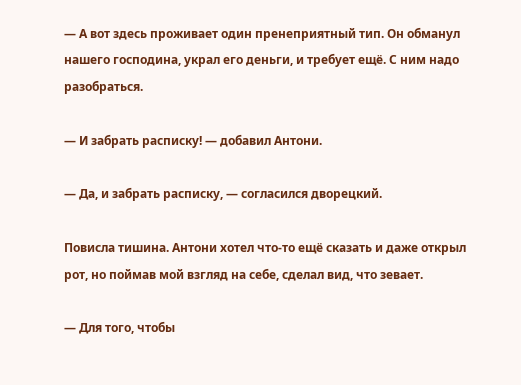— А вот здесь проживает один пренеприятный тип. Он обманул нашего господина, украл его деньги, и требует ещё. С ним надо разобраться.

— И забрать расписку! — добавил Антони.

— Да, и забрать расписку, — согласился дворецкий.

Повисла тишина. Антони хотел что-то ещё сказать и даже открыл рот, но поймав мой взгляд на себе, сделал вид, что зевает.

— Для того, чтобы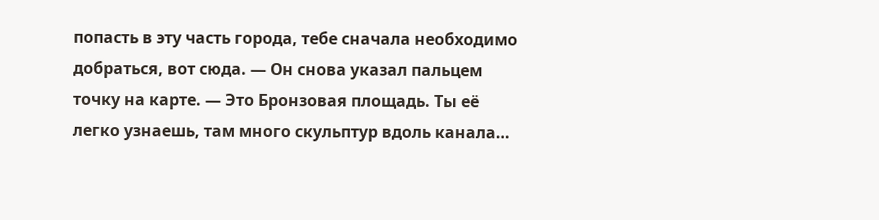попасть в эту часть города, тебе сначала необходимо добраться, вот сюда. — Он снова указал пальцем точку на карте. — Это Бронзовая площадь. Ты её легко узнаешь, там много скульптур вдоль канала…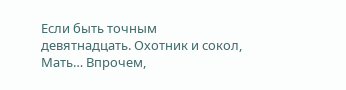Если быть точным девятнадцать. Охотник и сокол, Мать… Впрочем,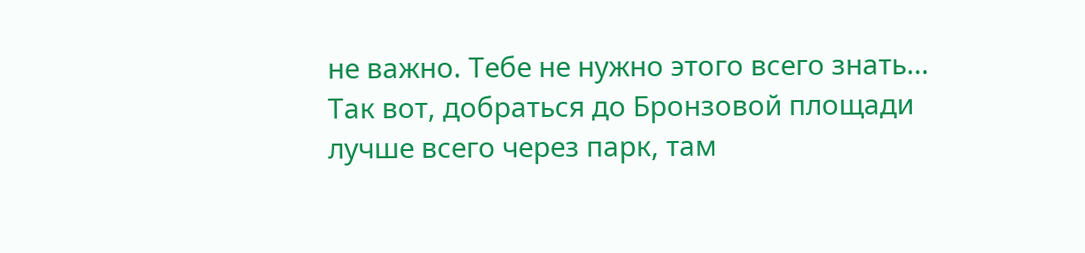не важно. Тебе не нужно этого всего знать… Так вот, добраться до Бронзовой площади лучше всего через парк, там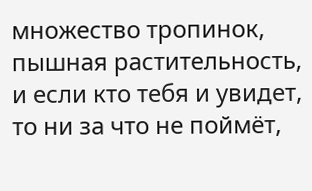множество тропинок, пышная растительность, и если кто тебя и увидет, то ни за что не поймёт,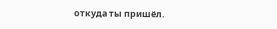откуда ты пришёл.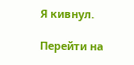Я кивнул.

Перейти на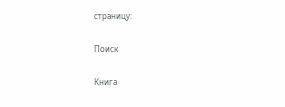страницу:

Поиск

Книга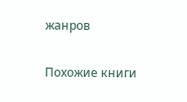жанров

Похожие книги